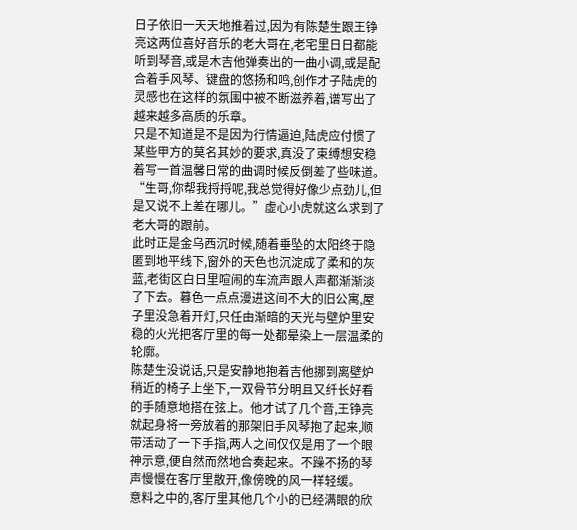日子依旧一天天地推着过,因为有陈楚生跟王铮亮这两位喜好音乐的老大哥在,老宅里日日都能听到琴音,或是木吉他弹奏出的一曲小调,或是配合着手风琴、键盘的悠扬和鸣,创作才子陆虎的灵感也在这样的氛围中被不断滋养着,谱写出了越来越多高质的乐章。
只是不知道是不是因为行情逼迫,陆虎应付惯了某些甲方的莫名其妙的要求,真没了束缚想安稳着写一首温馨日常的曲调时候反倒差了些味道。
“生哥,你帮我捋捋呢,我总觉得好像少点劲儿,但是又说不上差在哪儿。”虚心小虎就这么求到了老大哥的跟前。
此时正是金乌西沉时候,随着垂坠的太阳终于隐匿到地平线下,窗外的天色也沉淀成了柔和的灰蓝,老街区白日里喧闹的车流声跟人声都渐渐淡了下去。暮色一点点漫进这间不大的旧公寓,屋子里没急着开灯,只任由渐暗的天光与壁炉里安稳的火光把客厅里的每一处都晕染上一层温柔的轮廓。
陈楚生没说话,只是安静地抱着吉他挪到离壁炉稍近的椅子上坐下,一双骨节分明且又纤长好看的手随意地搭在弦上。他才试了几个音,王铮亮就起身将一旁放着的那架旧手风琴抱了起来,顺带活动了一下手指,两人之间仅仅是用了一个眼神示意,便自然而然地合奏起来。不躁不扬的琴声慢慢在客厅里散开,像傍晚的风一样轻缓。
意料之中的,客厅里其他几个小的已经满眼的欣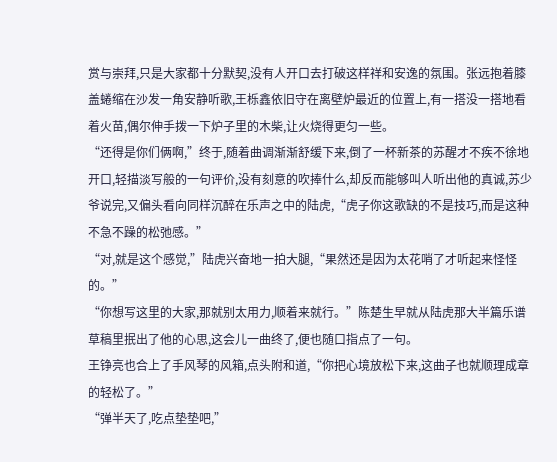赏与崇拜,只是大家都十分默契,没有人开口去打破这样祥和安逸的氛围。张远抱着膝盖蜷缩在沙发一角安静听歌,王栎鑫依旧守在离壁炉最近的位置上,有一搭没一搭地看着火苗,偶尔伸手拨一下炉子里的木柴,让火烧得更匀一些。
“还得是你们俩啊,”终于,随着曲调渐渐舒缓下来,倒了一杯新茶的苏醒才不疾不徐地开口,轻描淡写般的一句评价,没有刻意的吹捧什么,却反而能够叫人听出他的真诚,苏少爷说完,又偏头看向同样沉醉在乐声之中的陆虎,“虎子你这歌缺的不是技巧,而是这种不急不躁的松弛感。”
“对,就是这个感觉,”陆虎兴奋地一拍大腿,“果然还是因为太花哨了才听起来怪怪的。”
“你想写这里的大家,那就别太用力,顺着来就行。”陈楚生早就从陆虎那大半篇乐谱草稿里抿出了他的心思,这会儿一曲终了,便也随口指点了一句。
王铮亮也合上了手风琴的风箱,点头附和道,“你把心境放松下来,这曲子也就顺理成章的轻松了。”
“弹半天了,吃点垫垫吧,”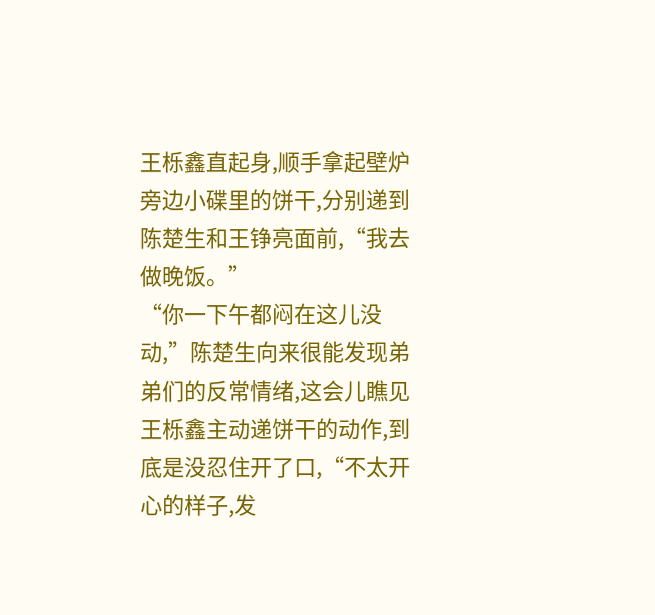王栎鑫直起身,顺手拿起壁炉旁边小碟里的饼干,分别递到陈楚生和王铮亮面前,“我去做晚饭。”
“你一下午都闷在这儿没动,”陈楚生向来很能发现弟弟们的反常情绪,这会儿瞧见王栎鑫主动递饼干的动作,到底是没忍住开了口,“不太开心的样子,发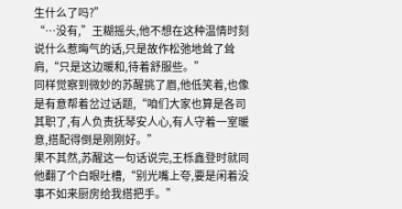生什么了吗?”
“…没有,”王糊摇头,他不想在这种温情时刻说什么惹晦气的话,只是故作松弛地耸了耸肩,“只是这边暖和,待着舒服些。”
同样觉察到微妙的苏醒挑了眉,他低笑着,也像是有意帮着岔过话题,“咱们大家也算是各司其职了,有人负责抚琴安人心,有人守着一室暖意,搭配得倒是刚刚好。”
果不其然,苏醒这一句话说完,王栎鑫登时就同他翻了个白眼吐槽,“别光嘴上夸,要是闲着没事不如来厨房给我搭把手。”